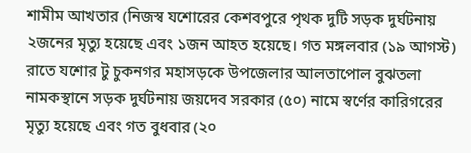শামীম আখতার (নিজস্ব যশোরের কেশবপুরে পৃথক দুটি সড়ক দুর্ঘটনায় ২জনের মৃত্যু হয়েছে এবং ১জন আহত হয়েছে। গত মঙ্গলবার (১৯ আগস্ট) রাতে যশোর টু চুকনগর মহাসড়কে উপজেলার আলতাপোল বুঝতলা নামকস্থানে সড়ক দুর্ঘটনায় জয়দেব সরকার (৫০) নামে স্বর্ণের কারিগরের মৃত্যু হয়েছে এবং গত বুধবার (২০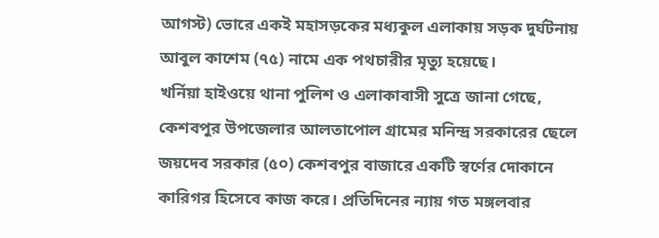আগস্ট) ভোরে একই মহাসড়কের মধ্যকুল এলাকায় সড়ক দুর্ঘটনায় আবুল কাশেম (৭৫) নামে এক পথচারীর মৃত্যু হয়েছে।
খর্নিয়া হাইওয়ে থানা পুলিশ ও এলাকাবাসী সুত্রে জানা গেছে, কেশবপুর উপজেলার আলতাপোল গ্রামের মনিন্দ্র সরকারের ছেলে জয়দেব সরকার (৫০) কেশবপুর বাজারে একটি স্বর্ণের দোকানে কারিগর হিসেবে কাজ করে। প্রতিদিনের ন্যায় গত মঙ্গলবার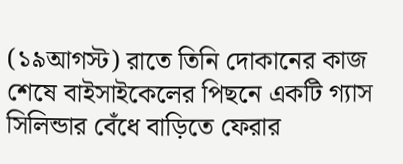(১৯আগস্ট) রাতে তিনি দোকানের কাজ শেষে বাইসাইকেলের পিছনে একটি গ্যাস সিলিন্ডার বেঁধে বাড়িতে ফেরার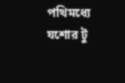পথিমধ্যে যশোর টু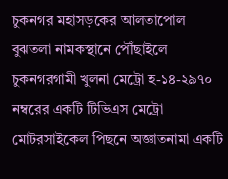চুকনগর মহাসড়কের আলতাপোল বুঝতলা নামকস্থানে পৌঁছাইলে চুকনগরগামী খুলনা মেট্রো হ-১৪-২৯৭০ নম্বরের একটি টিভিএস মেট্রো মোটরসাইকেল পিছনে অজ্ঞাতনামা একটি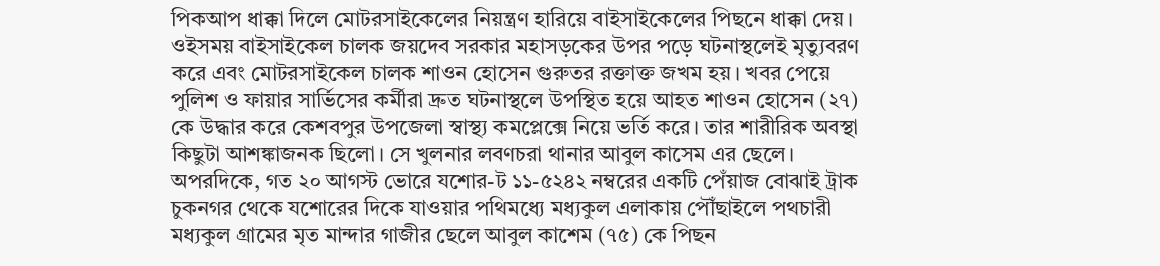পিকআপ ধাক্কা দিলে মোটরসাইকেলের নিয়ন্ত্রণ হারিয়ে বাইসাইকেলের পিছনে ধাক্কা দেয়। ওইসময় বাইসাইকেল চালক জয়দেব সরকার মহাসড়কের উপর পড়ে ঘটনাস্থলেই মৃত্যুবরণ করে এবং মোটরসাইকেল চালক শাওন হোসেন গুরুতর রক্তাক্ত জখম হয়। খবর পেয়ে পুলিশ ও ফায়ার সার্ভিসের কর্মীরা দ্রুত ঘটনাস্থলে উপস্থিত হয়ে আহত শাওন হোসেন (২৭) কে উদ্ধার করে কেশবপুর উপজেলা স্বাস্থ্য কমপ্লেক্সে নিয়ে ভর্তি করে। তার শারীরিক অবস্থা কিছুটা আশঙ্কাজনক ছিলো। সে খুলনার লবণচরা থানার আবুল কাসেম এর ছেলে।
অপরদিকে, গত ২০ আগস্ট ভোরে যশোর-ট ১১-৫২৪২ নম্বরের একটি পেঁয়াজ বোঝাই ট্রাক চুকনগর থেকে যশোরের দিকে যাওয়ার পথিমধ্যে মধ্যকুল এলাকায় পৌঁছাইলে পথচারী মধ্যকুল গ্রামের মৃত মান্দার গাজীর ছেলে আবুল কাশেম (৭৫) কে পিছন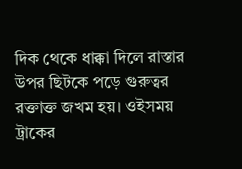দিক থেকে ধাক্কা দিলে রাস্তার উপর ছিটকে পড়ে গুরুত্বর রক্তাক্ত জখম হয়। ওইসময় ট্রাকের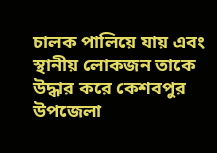চালক পালিয়ে যায় এবং স্থানীয় লোকজন তাকে উদ্ধার করে কেশবপুর উপজেলা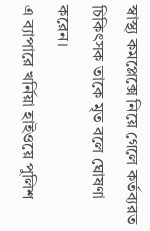স্বাস্থ্য কমপ্লেক্সে নিয়ে গেলে কর্তব্যরত চিকিৎসক তাকে মৃত বলে ঘোষণা করেন।
এ ব্যাপারে খর্নিয়া হাইওয়ে পুলিশ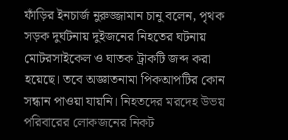ফাঁড়ির ইনচার্জ নুরুজ্জামান চানু বলেন, পৃথক সড়ক দুর্ঘটনায় দুইজনের নিহতের ঘটনায় মোটরসাইকেল ও ঘাতক ট্রাকটি জব্দ করা হয়েছে। তবে অজ্ঞাতনামা পিকআপটির কোন সন্ধান পাওয়া যায়নি। নিহতদের মরদেহ উভয় পরিবারের লোকজনের নিকট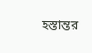হস্তান্তর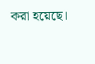করা হয়েছে।